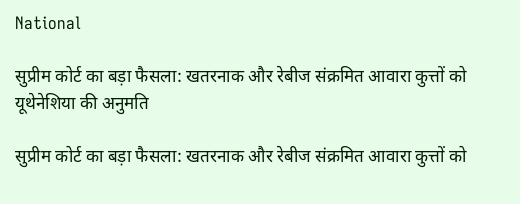National

सुप्रीम कोर्ट का बड़ा फैसला: खतरनाक और रेबीज संक्रमित आवारा कुत्तों को यूथेनेशिया की अनुमति

सुप्रीम कोर्ट का बड़ा फैसला: खतरनाक और रेबीज संक्रमित आवारा कुत्तों को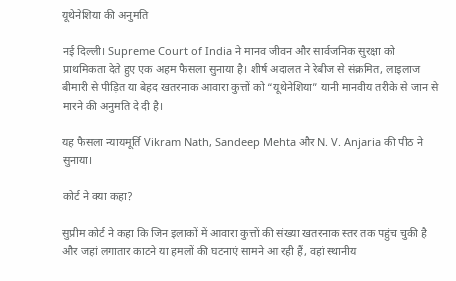यूथेनेशिया की अनुमति

नई दिल्ली। Supreme Court of India ने मानव जीवन और सार्वजनिक सुरक्षा को प्राथमिकता देते हुए एक अहम फैसला सुनाया है। शीर्ष अदालत ने रेबीज से संक्रमित, लाइलाज बीमारी से पीड़ित या बेहद खतरनाक आवारा कुत्तों को “यूथेनेशिया” यानी मानवीय तरीके से जान से मारने की अनुमति दे दी है।

यह फैसला न्यायमूर्ति Vikram Nath, Sandeep Mehta और N. V. Anjaria की पीठ ने सुनाया।

कोर्ट ने क्या कहा?

सुप्रीम कोर्ट ने कहा कि जिन इलाकों में आवारा कुत्तों की संख्या खतरनाक स्तर तक पहुंच चुकी है और जहां लगातार काटने या हमलों की घटनाएं सामने आ रही हैं, वहां स्थानीय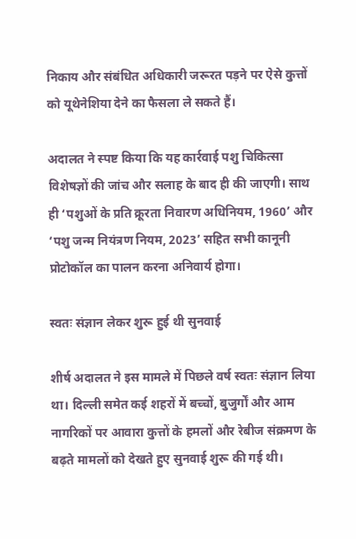निकाय और संबंधित अधिकारी जरूरत पड़ने पर ऐसे कुत्तों को यूथेनेशिया देने का फैसला ले सकते हैं।

अदालत ने स्पष्ट किया कि यह कार्रवाई पशु चिकित्सा विशेषज्ञों की जांच और सलाह के बाद ही की जाएगी। साथ ही ‘पशुओं के प्रति क्रूरता निवारण अधिनियम, 1960’ और ‘पशु जन्म नियंत्रण नियम, 2023’ सहित सभी कानूनी प्रोटोकॉल का पालन करना अनिवार्य होगा।

स्वतः संज्ञान लेकर शुरू हुई थी सुनवाई

शीर्ष अदालत ने इस मामले में पिछले वर्ष स्वतः संज्ञान लिया था। दिल्ली समेत कई शहरों में बच्चों, बुजुर्गों और आम नागरिकों पर आवारा कुत्तों के हमलों और रेबीज संक्रमण के बढ़ते मामलों को देखते हुए सुनवाई शुरू की गई थी।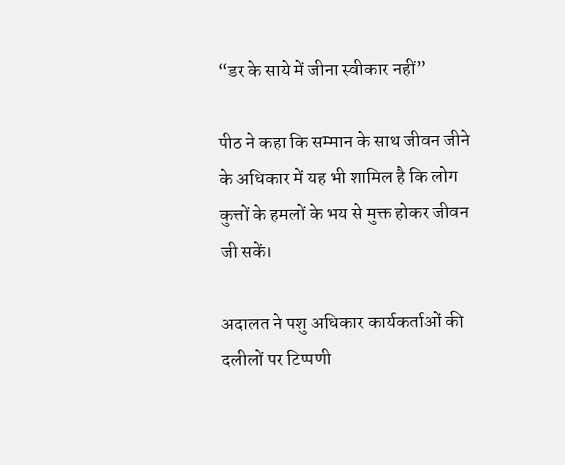“डर के साये में जीना स्वीकार नहीं”

पीठ ने कहा कि सम्मान के साथ जीवन जीने के अधिकार में यह भी शामिल है कि लोग कुत्तों के हमलों के भय से मुक्त होकर जीवन जी सकें।

अदालत ने पशु अधिकार कार्यकर्ताओं की दलीलों पर टिप्पणी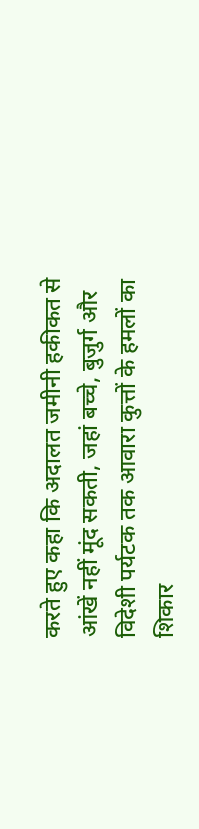करते हुए कहा कि अदालत जमीनी हकीकत से आंखें नहीं मूंद सकती, जहां बच्चे, बुजुर्ग और विदेशी पर्यटक तक आवारा कुत्तों के हमलों का शिकार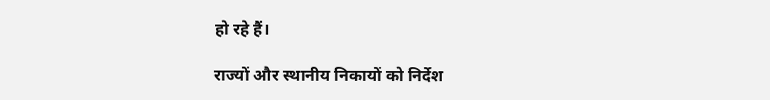हो रहे हैं।

राज्यों और स्थानीय निकायों को निर्देश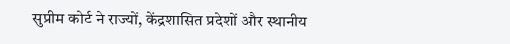सुप्रीम कोर्ट ने राज्यों, केंद्रशासित प्रदेशों और स्थानीय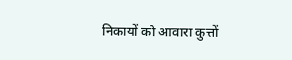निकायों को आवारा कुत्तों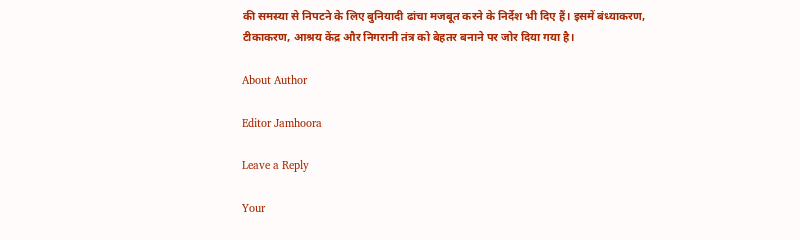की समस्या से निपटने के लिए बुनियादी ढांचा मजबूत करने के निर्देश भी दिए हैं। इसमें बंध्याकरण, टीकाकरण, आश्रय केंद्र और निगरानी तंत्र को बेहतर बनाने पर जोर दिया गया है।

About Author

Editor Jamhoora

Leave a Reply

Your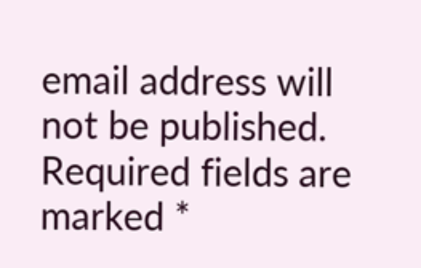email address will not be published. Required fields are marked *